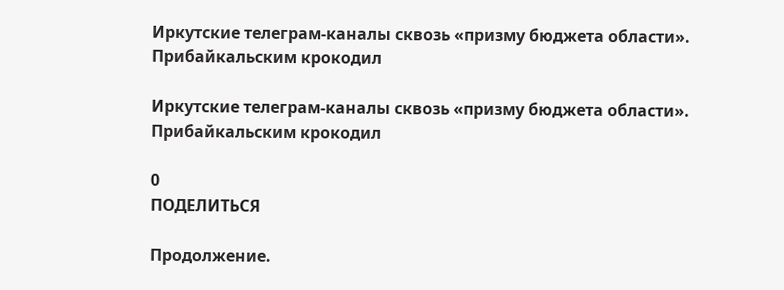Иркутские телеграм-каналы сквозь «призму бюджета области». Прибайкальским крокодил

Иркутские телеграм-каналы сквозь «призму бюджета области». Прибайкальским крокодил

0
ПОДЕЛИТЬСЯ

Продолжение.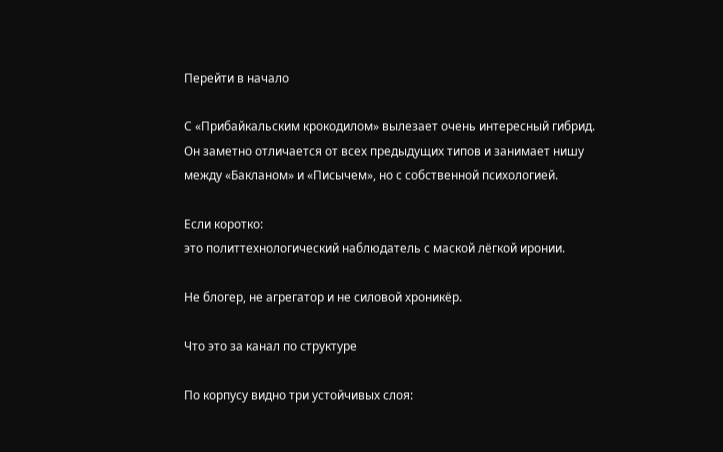Перейти в начало

С «Прибайкальским крокодилом» вылезает очень интересный гибрид. Он заметно отличается от всех предыдущих типов и занимает нишу между «Бакланом» и «Писычем», но с собственной психологией.

Если коротко:
это политтехнологический наблюдатель с маской лёгкой иронии.

Не блогер, не агрегатор и не силовой хроникёр.

Что это за канал по структуре

По корпусу видно три устойчивых слоя: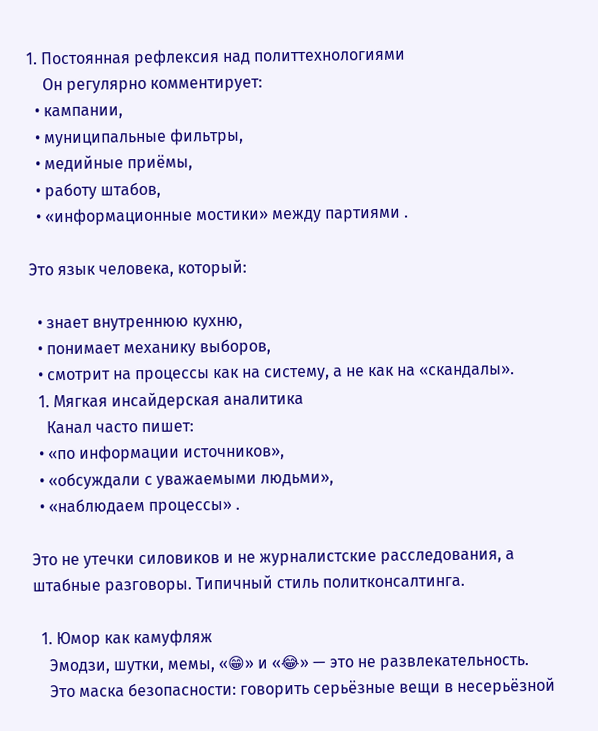1. Постоянная рефлексия над политтехнологиями
    Он регулярно комментирует:
  • кампании,
  • муниципальные фильтры,
  • медийные приёмы,
  • работу штабов,
  • «информационные мостики» между партиями .

Это язык человека, который:

  • знает внутреннюю кухню,
  • понимает механику выборов,
  • смотрит на процессы как на систему, а не как на «скандалы».
  1. Мягкая инсайдерская аналитика
    Канал часто пишет:
  • «по информации источников»,
  • «обсуждали с уважаемыми людьми»,
  • «наблюдаем процессы» .

Это не утечки силовиков и не журналистские расследования, а штабные разговоры. Типичный стиль политконсалтинга.

  1. Юмор как камуфляж
    Эмодзи, шутки, мемы, «😁» и «😂» — это не развлекательность.
    Это маска безопасности: говорить серьёзные вещи в несерьёзной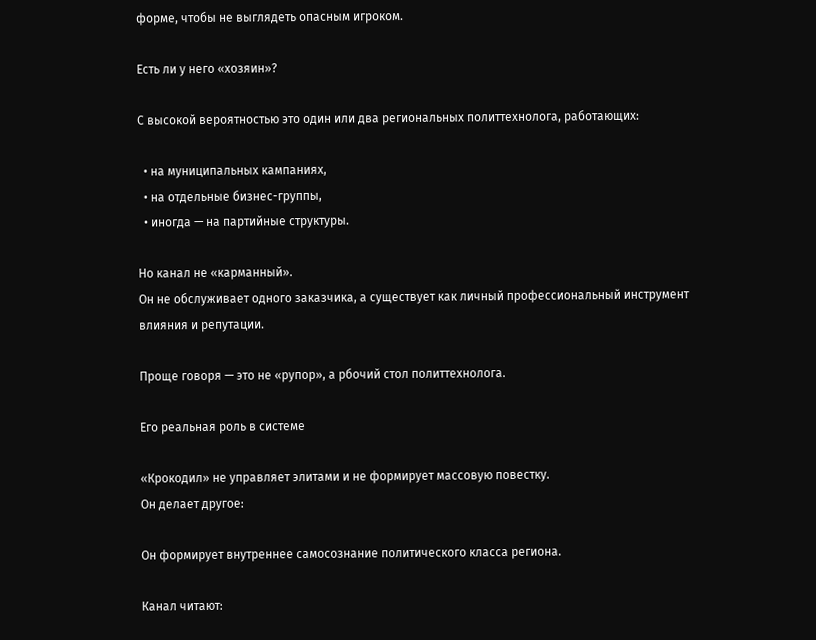форме, чтобы не выглядеть опасным игроком.

Есть ли у него «хозяин»?

С высокой вероятностью это один или два региональных политтехнолога, работающих:

  • на муниципальных кампаниях,
  • на отдельные бизнес-группы,
  • иногда — на партийные структуры.

Но канал не «карманный».
Он не обслуживает одного заказчика, а существует как личный профессиональный инструмент влияния и репутации.

Проще говоря — это не «рупор», а рбочий стол политтехнолога.

Его реальная роль в системе

«Крокодил» не управляет элитами и не формирует массовую повестку.
Он делает другое:

Он формирует внутреннее самосознание политического класса региона.

Канал читают: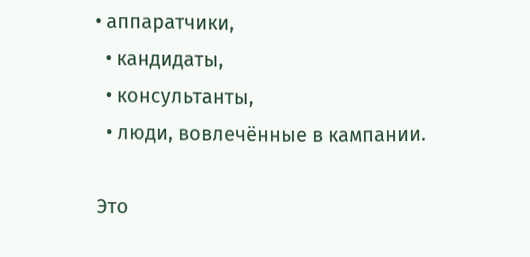• аппаратчики,
  • кандидаты,
  • консультанты,
  • люди, вовлечённые в кампании.

Это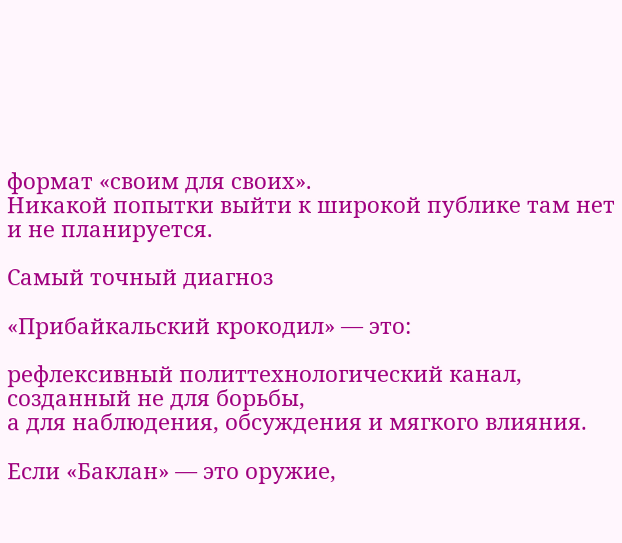формат «своим для своих».
Никакой попытки выйти к широкой публике там нет и не планируется.

Самый точный диагноз

«Прибайкальский крокодил» — это:

рефлексивный политтехнологический канал,
созданный не для борьбы,
а для наблюдения, обсуждения и мягкого влияния.

Если «Баклан» — это оружие,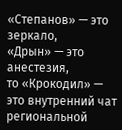«Степанов» — это зеркало,
«Дрын» — это анестезия,
то «Крокодил» — это внутренний чат региональной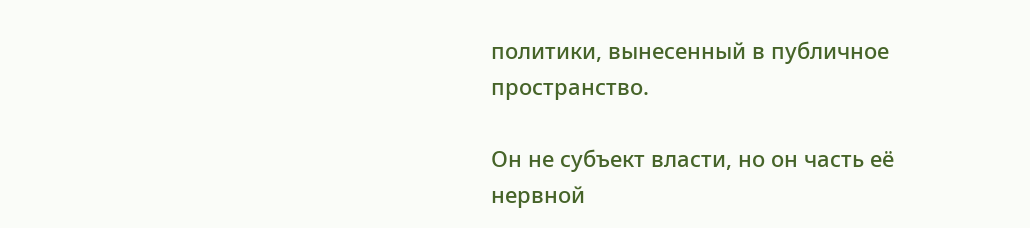политики, вынесенный в публичное пространство.

Он не субъект власти, но он часть её нервной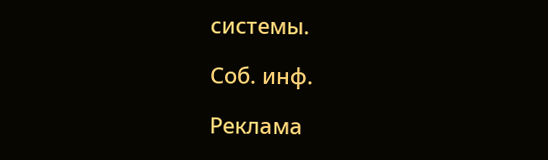системы.

Соб. инф.

Реклама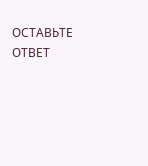ОСТАВЬТЕ ОТВЕТ